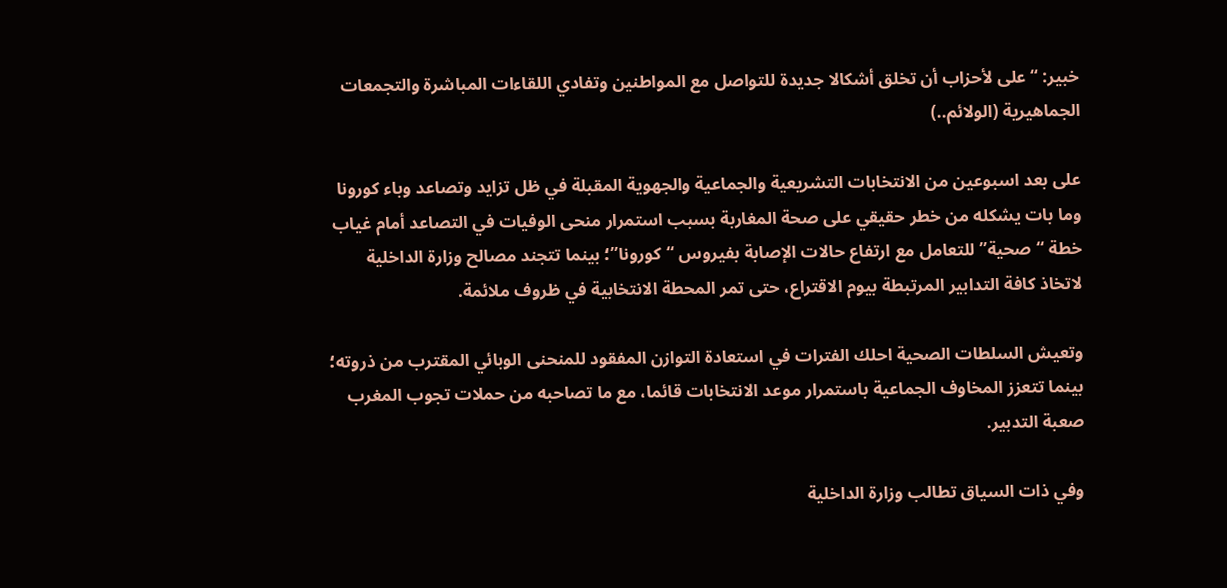خبير: “على لأحزاب أن تخلق أشكالا جديدة للتواصل مع المواطنين وتفادي اللقاءات المباشرة والتجمعات الجماهيرية (الولائم..)

على بعد اسبوعين من الانتخابات التشريعية والجماعية والجهوية المقبلة في ظل تزايد وتصاعد وباء كورونا وما بات يشكله من خطر حقيقي على صحة المغاربة بسبب استمرار منحى الوفيات في التصاعد أمام غياب خطة “صحية” للتعامل مع ارتفاع حالات الإصابة بفيروس “كورونا”؛ بينما تتجند مصالح وزارة الداخلية لاتخاذ كافة التدابير المرتبطة بيوم الاقتراع، حتى تمر المحطة الانتخابية في ظروف ملائمة.

وتعيش السلطات الصحية احلك الفترات في استعادة التوازن المفقود للمنحنى الوبائي المقترب من ذروته؛ بينما تتعزز المخاوف الجماعية باستمرار موعد الانتخابات قائما، مع ما تصاحبه من حملات تجوب المغرب صعبة التدبير.

وفي ذات السياق تطالب وزارة الداخلية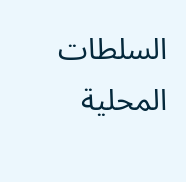السلطات المحلية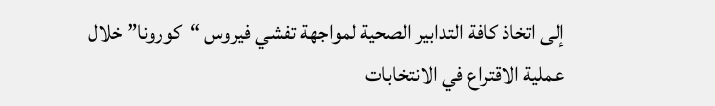إلى اتخاذ كافة التدابير الصحية لمواجهة تفشي فيروس “كورونا” خلال عملية الاقتراع في الانتخابات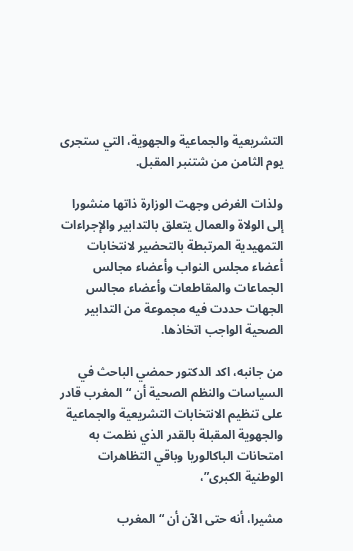التشريعية والجماعية والجهوية، التي ستجرى يوم الثامن من شتنبر المقبل.

ولذات الغرض وجهت الوزارة ذاتها منشورا إلى الولاة والعمال يتعلق بالتدابير والإجراءات التمهيدية المرتبطة بالتحضير لانتخابات أعضاء مجلس النواب وأعضاء مجالس الجماعات والمقاطعات وأعضاء مجالس الجهات حددت فيه مجموعة من التدابير الصحية الواجب اتخاذها.

من جانبه، اكد الدكتور حمضي الباحث في السياسات والنظم الصحية أن “المغرب قادر على تنظيم الانتخابات التشريعية والجماعية والجهوية المقبلة بالقدر الذي نظمت به امتحانات الباكالوريا وباقي التظاهرات الوطنية الكبرى”،

مشيرا، أنه حتى الآن أن “المغرب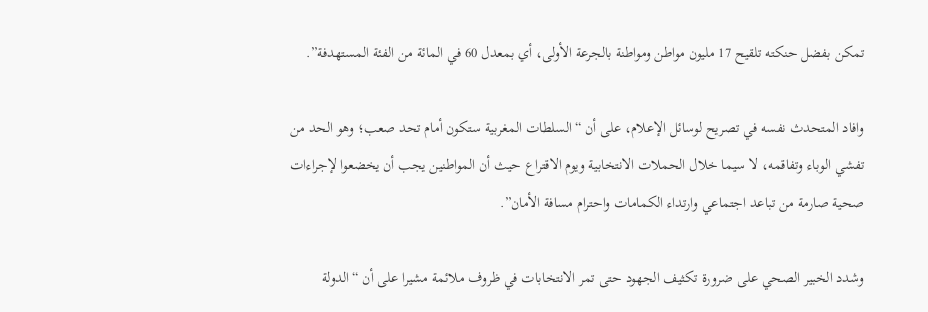تمكن بفضل حنكته تلقيح 17 مليون مواطن ومواطنة بالجرعة الأولى، أي بمعدل 60 في المائة من الفئة المستهدفة”.

وافاد المتحدث نفسه في تصريح لوسائل الإعلام، على أن “السلطات المغربية ستكون أمام تحد صعب؛ وهو الحد من تفشي الوباء وتفاقمه، لا سيما خلال الحملات الانتخابية ويوم الاقتراع حيث أن المواطنين يجب أن يخضعوا لإجراءات صحية صارمة من تباعد اجتماعي وارتداء الكمامات واحترام مسافة الأمان”.

وشدد الخبير الصحي على ضرورة تكثيف الجهود حتى تمر الانتخابات في ظروف ملائمة مشيرا على أن “الدولة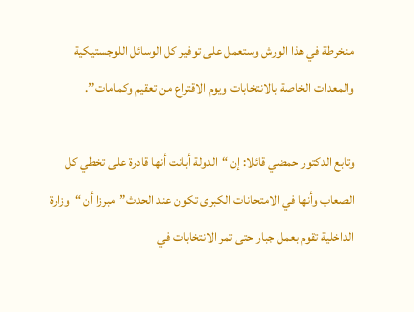منخرطة في هذا الورش وستعمل على توفير كل الوسائل اللوجستيكية والمعدات الخاصة بالانتخابات ويوم الاقتراع من تعقيم وكمامات”.

وتابع الدكتور حمضي قائلا: إن “الدولة أبانت أنها قادرة على تخطي كل الصعاب وأنها في الامتحانات الكبرى تكون عند الحدث”مبرزا أن “وزارة الداخلية تقوم بعمل جبار حتى تمر الانتخابات في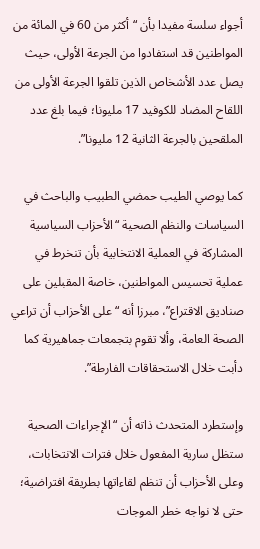أجواء سلسة مفيدا بأن “أكثر من 60 في المائة من المواطنين قد استفادوا من الجرعة الأولى، حيث يصل عدد الأشخاص الذين تلقوا الجرعة الأولى من اللقاح المضاد للكوفيد 17 مليونا؛ فيما بلغ عدد الملقحين بالجرعة الثانية 12 مليونا”.

كما يوصي الطيب حمضي الطبيب والباحث في السياسات والنظم الصحية “الأحزاب السياسية المشاركة في العملية الانتخابية بأن تنخرط في عملية تحسيس المواطنين، خاصة المقبلين على صناديق الاقتراع”، مبرزا أنه “على الأحزاب أن تراعي الصحة العامة، وألا تقوم بتجمعات جماهيرية كما دأبت خلال الاستحقاقات الفارطة”.

وإستطرد المتحدث ذاته أن “الإجراءات الصحية ستظل سارية المفعول خلال فترات الانتخابات، وعلى الأحزاب أن تنظم لقاءاتها بطريقة افتراضية؛ حتى لا نواجه خطر الموجات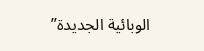الوبائية الجديدة”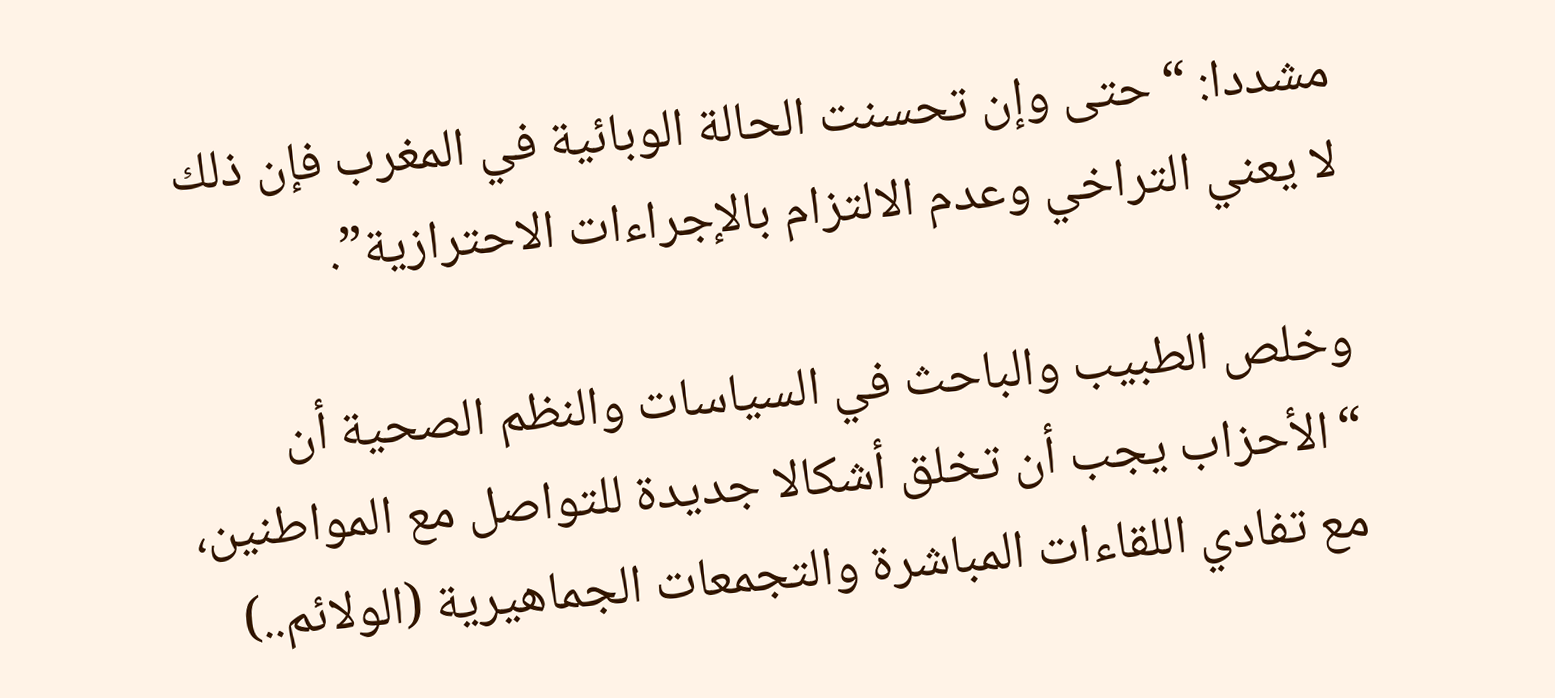مشددا: “حتى وإن تحسنت الحالة الوبائية في المغرب فإن ذلك لا يعني التراخي وعدم الالتزام بالإجراءات الاحترازية”.

وخلص الطبيب والباحث في السياسات والنظم الصحية أن “الأحزاب يجب أن تخلق أشكالا جديدة للتواصل مع المواطنين، مع تفادي اللقاءات المباشرة والتجمعات الجماهيرية (الولائم..)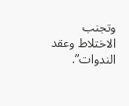وتجنب الاختلاط وعقد الندوات”.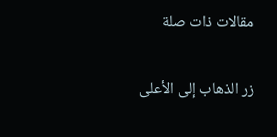مقالات ذات صلة

زر الذهاب إلى الأعلى